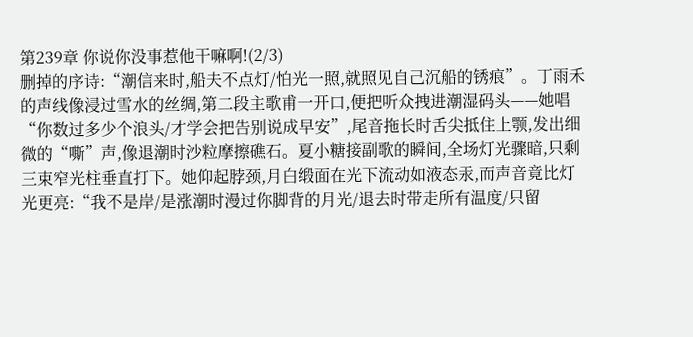第239章 你说你没事惹他干嘛啊!(2/3)
删掉的序诗:“潮信来时,船夫不点灯/怕光一照,就照见自己沉船的锈痕”。丁雨禾的声线像浸过雪水的丝绸,第二段主歌甫一开口,便把听众拽进潮湿码头——她唱“你数过多少个浪头/才学会把告别说成早安”,尾音拖长时舌尖抵住上颚,发出细微的“嘶”声,像退潮时沙粒摩擦礁石。夏小糖接副歌的瞬间,全场灯光骤暗,只剩三束窄光柱垂直打下。她仰起脖颈,月白缎面在光下流动如液态汞,而声音竟比灯光更亮:“我不是岸/是涨潮时漫过你脚背的月光/退去时带走所有温度/只留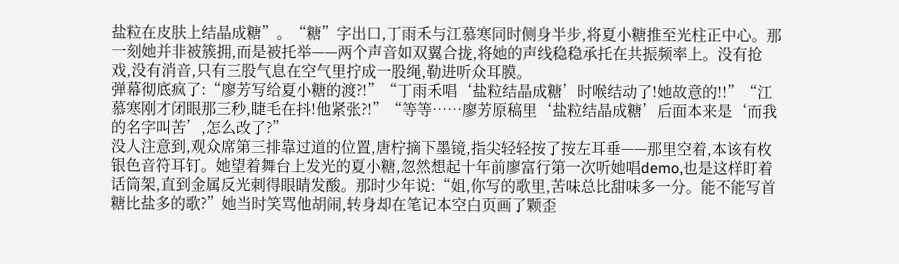盐粒在皮肤上结晶成糖”。“糖”字出口,丁雨禾与江慕寒同时侧身半步,将夏小糖推至光柱正中心。那一刻她并非被簇拥,而是被托举——两个声音如双翼合拢,将她的声线稳稳承托在共振频率上。没有抢戏,没有消音,只有三股气息在空气里拧成一股绳,勒进听众耳膜。
弹幕彻底疯了:“廖芳写给夏小糖的渡?!”“丁雨禾唱‘盐粒结晶成糖’时喉结动了!她故意的!!”“江慕寒刚才闭眼那三秒,睫毛在抖!他紧张?!”“等等……廖芳原稿里‘盐粒结晶成糖’后面本来是‘而我的名字叫苦’,怎么改了?”
没人注意到,观众席第三排靠过道的位置,唐柠摘下墨镜,指尖轻轻按了按左耳垂——那里空着,本该有枚银色音符耳钉。她望着舞台上发光的夏小糖,忽然想起十年前廖富行第一次听她唱demo,也是这样盯着话筒架,直到金属反光刺得眼睛发酸。那时少年说:“姐,你写的歌里,苦味总比甜味多一分。能不能写首糖比盐多的歌?”她当时笑骂他胡闹,转身却在笔记本空白页画了颗歪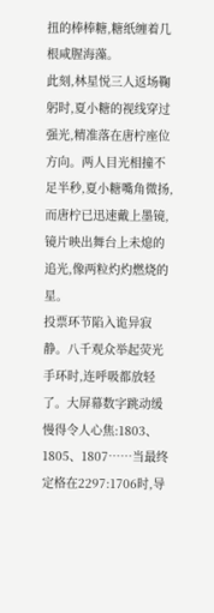扭的棒棒糖,糖纸缠着几根咸腥海藻。
此刻,林星悦三人返场鞠躬时,夏小糖的视线穿过强光,精准落在唐柠座位方向。两人目光相撞不足半秒,夏小糖嘴角微扬,而唐柠已迅速戴上墨镜,镜片映出舞台上未熄的追光,像两粒灼灼燃烧的星。
投票环节陷入诡异寂静。八千观众举起荧光手环时,连呼吸都放轻了。大屏幕数字跳动缓慢得令人心焦:1803、1805、1807……当最终定格在2297:1706时,导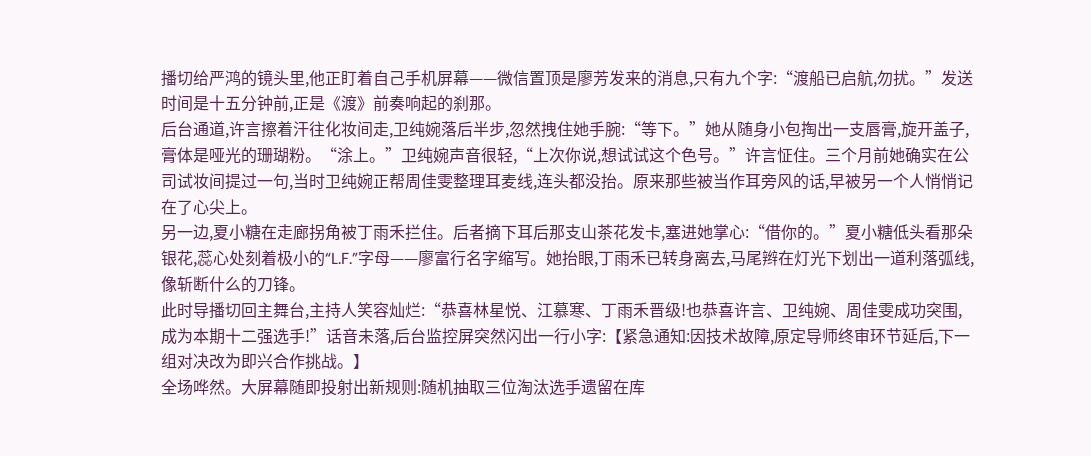播切给严鸿的镜头里,他正盯着自己手机屏幕——微信置顶是廖芳发来的消息,只有九个字:“渡船已启航,勿扰。”发送时间是十五分钟前,正是《渡》前奏响起的刹那。
后台通道,许言擦着汗往化妆间走,卫纯婉落后半步,忽然拽住她手腕:“等下。”她从随身小包掏出一支唇膏,旋开盖子,膏体是哑光的珊瑚粉。“涂上。”卫纯婉声音很轻,“上次你说,想试试这个色号。”许言怔住。三个月前她确实在公司试妆间提过一句,当时卫纯婉正帮周佳雯整理耳麦线,连头都没抬。原来那些被当作耳旁风的话,早被另一个人悄悄记在了心尖上。
另一边,夏小糖在走廊拐角被丁雨禾拦住。后者摘下耳后那支山茶花发卡,塞进她掌心:“借你的。”夏小糖低头看那朵银花,蕊心处刻着极小的“L.F.”字母——廖富行名字缩写。她抬眼,丁雨禾已转身离去,马尾辫在灯光下划出一道利落弧线,像斩断什么的刀锋。
此时导播切回主舞台,主持人笑容灿烂:“恭喜林星悦、江慕寒、丁雨禾晋级!也恭喜许言、卫纯婉、周佳雯成功突围,成为本期十二强选手!”话音未落,后台监控屏突然闪出一行小字:【紧急通知:因技术故障,原定导师终审环节延后,下一组对决改为即兴合作挑战。】
全场哗然。大屏幕随即投射出新规则:随机抽取三位淘汰选手遗留在库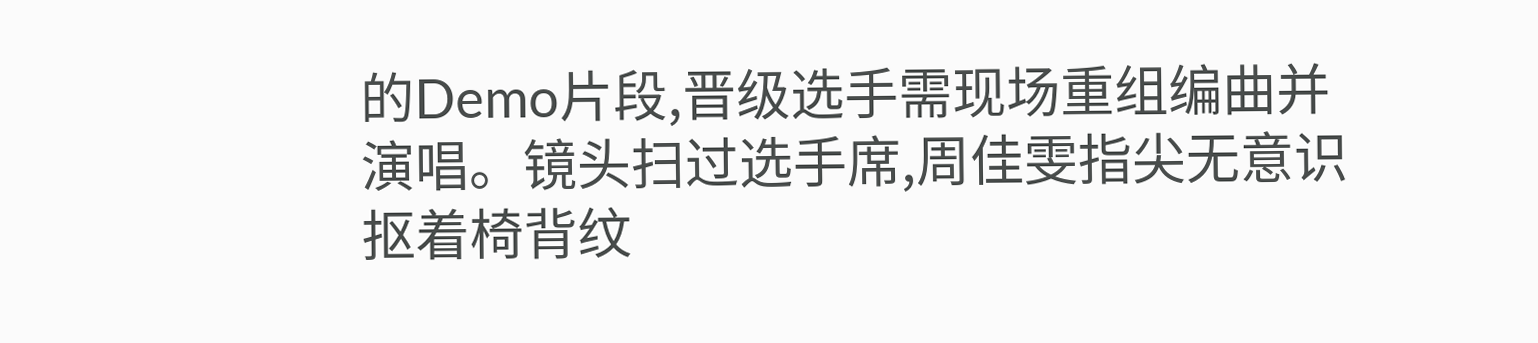的Demo片段,晋级选手需现场重组编曲并演唱。镜头扫过选手席,周佳雯指尖无意识抠着椅背纹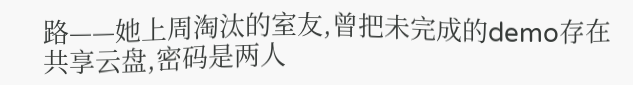路——她上周淘汰的室友,曾把未完成的demo存在共享云盘,密码是两人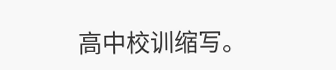高中校训缩写。